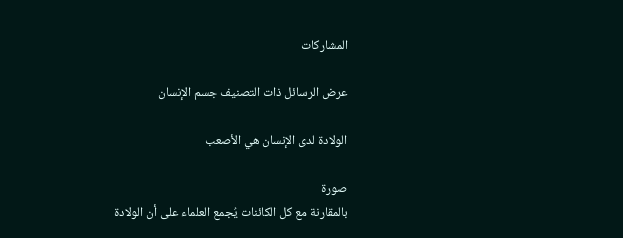المشاركات

عرض الرسائل ذات التصنيف جسم الإنسان

الولادة لدى الإنسان هي الأصعب

صورة
بالمقارنة مع كل الكائنات يُجمع العلماء على أن الولادة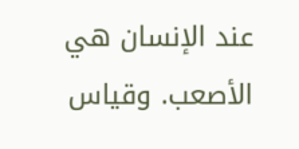عند الإنسان هي الأصعب. وقياس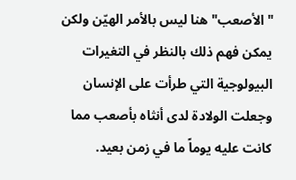"الأصعب" هنا ليس بالأمر الهيّن ولكن يمكن فهم ذلك بالنظر في التغيرات البيولوجية التي طرأت على الإنسان وجعلت الولادة لدى أنثاه بأصعب مما كانت عليه يوماً ما في زمن بعيد.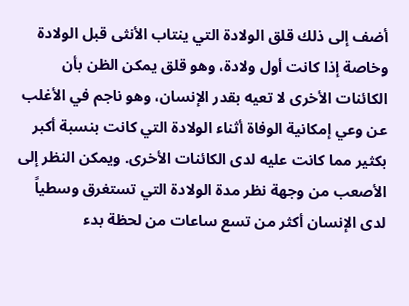أضف إلى ذلك قلق الولادة التي ينتاب الأنثى قبل الولادة وخاصة إذا كانت أول ولادة، وهو قلق يمكن الظن بأن الكائنات الأخرى لا تعيه بقدر الإنسان، وهو ناجم في الأغلب عن وعي إمكانية الوفاة أثناء الولادة التي كانت بنسبة أكبر بكثير مما كانت عليه لدى الكائنات الأخرى. ويمكن النظر إلى الأصعب من وجهة نظر مدة الولادة التي تستغرق وسطياً لدى الإنسان أكثر من تسع ساعات من لحظة بدء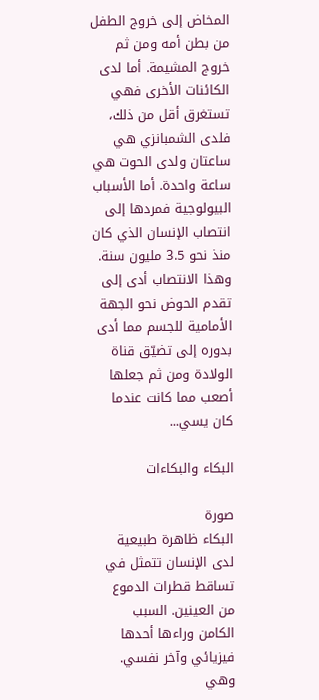المخاض إلى خروج الطفل من بطن أمه ومن ثم خروج المشيمة. أما لدى الكائنات الأخرى فهي تستغرق أقل من ذلك، فلدى الشمبانزي هي ساعتان ولدى الحوت هي ساعة واحدة. أما الأسباب البيولوجية فمردها إلى انتصاب الإنسان الذي كان منذ نحو 3.5 مليون سنة. وهذا الانتصاب أدى إلى تقدم الحوض نحو الجهة الأمامية للجسم مما أدى بدوره إلى تضيّق قناة الولادة ومن ثم جعلها أصعب مما كانت عندما كان يسي...

البكاء والبكاءات

صورة
البكاء ظاهرة طبيعية لدى الإنسان تتمثل في تساقط قطرات الدموع من العينين. السبب الكامن وراءها أحدها فيزيائي وآخر نفسي. وهي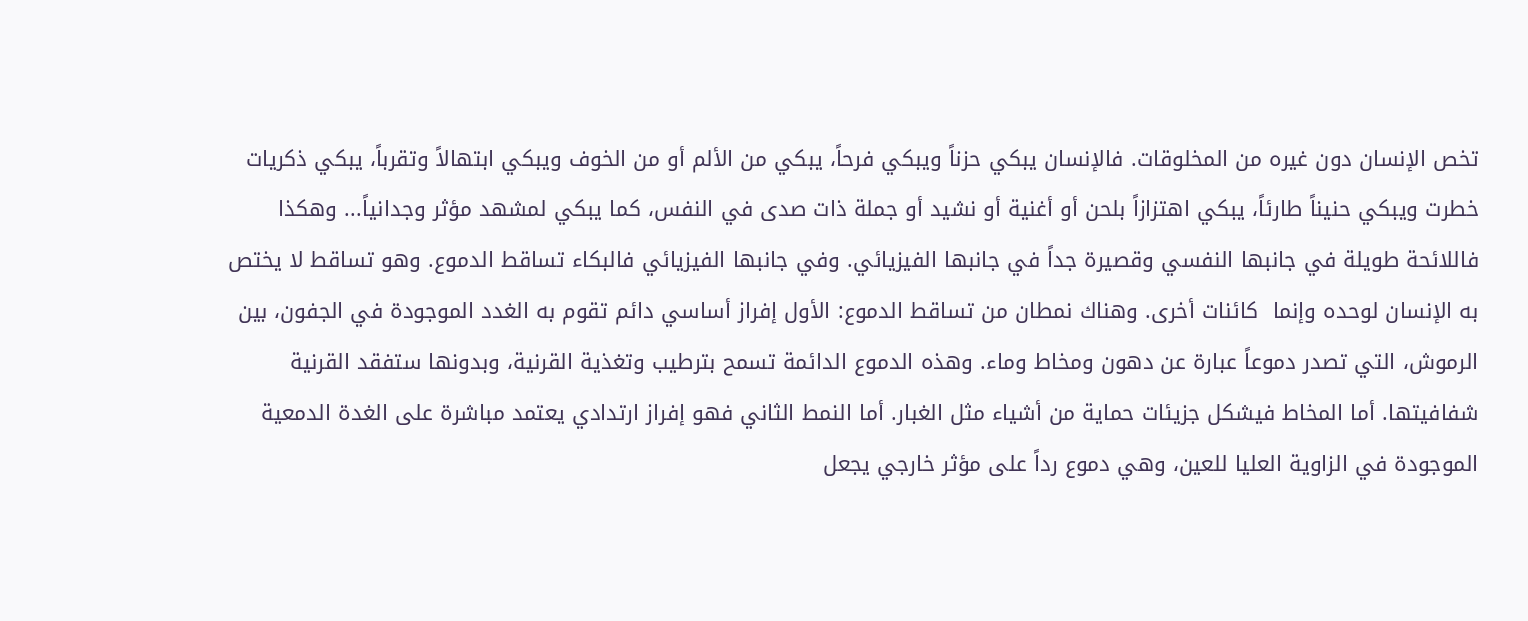تخص الإنسان دون غيره من المخلوقات. فالإنسان يبكي حزناً ويبكي فرحاً، يبكي من الألم أو من الخوف ويبكي ابتهالاً وتقرباً، يبكي ذكريات خطرت ويبكي حنيناً طارئاً، يبكي اهتزازاً بلحن أو أغنية أو نشيد أو جملة ذات صدى في النفس، كما يبكي لمشهد مؤثر وجدانياً... وهكذا فاللائحة طويلة في جانبها النفسي وقصيرة جداً في جانبها الفيزيائي. وفي جانبها الفيزيائي فالبكاء تساقط الدموع. وهو تساقط لا يختص به الإنسان لوحده وإنما  كائنات أخرى. وهناك نمطان من تساقط الدموع: الأول إفراز أساسي دائم تقوم به الغدد الموجودة في الجفون، بين الرموش، التي تصدر دموعاً عبارة عن دهون ومخاط وماء. وهذه الدموع الدائمة تسمح بترطيب وتغذية القرنية، وبدونها ستفقد القرنية شفافيتها. أما المخاط فيشكل جزيئات حماية من أشياء مثل الغبار. أما النمط الثاني فهو إفراز ارتدادي يعتمد مباشرة على الغدة الدمعية الموجودة في الزاوية العليا للعين، وهي دموع رداً على مؤثر خارجي يجعل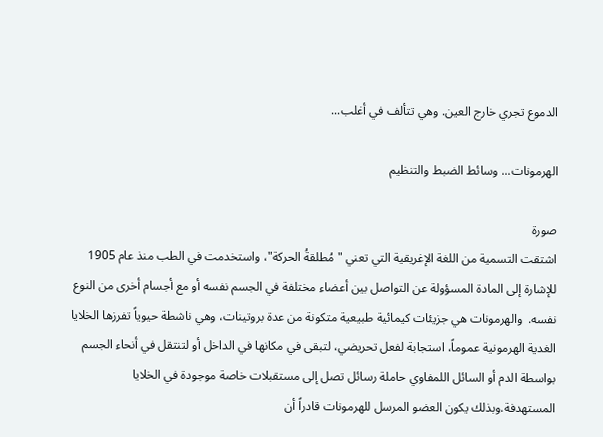الدموع تجري خارج العين. وهي تتألف في أغلب...

الهرمونات... وسائط الضبط والتنظيم

صورة
اشتقت التسمية من اللغة الإغريقية التي تعني "مُطلقةُ الحركة"، واستخدمت في الطب منذ عام 1905 للإشارة إلى المادة المسؤولة عن التواصل بين أعضاء مختلفة في الجسم نفسه أو مع أجسام أخرى من النوع نفسه.  والهرمونات هي جزيئات كيمائية طبيعية متكونة من عدة بروتينات، وهي ناشطة حيوياً تفرزها الخلايا الغدية الهرمونية عموماً، استجابة لفعل تحريضي، لتبقى في مكانها في الداخل أو لتنتقل في أنحاء الجسم بواسطة الدم أو السائل اللمفاوي حاملة رسائل تصل إلى مستقبلات خاصة موجودة في الخلايا المستهدفة.وبذلك يكون العضو المرسل للهرمونات قادراً أن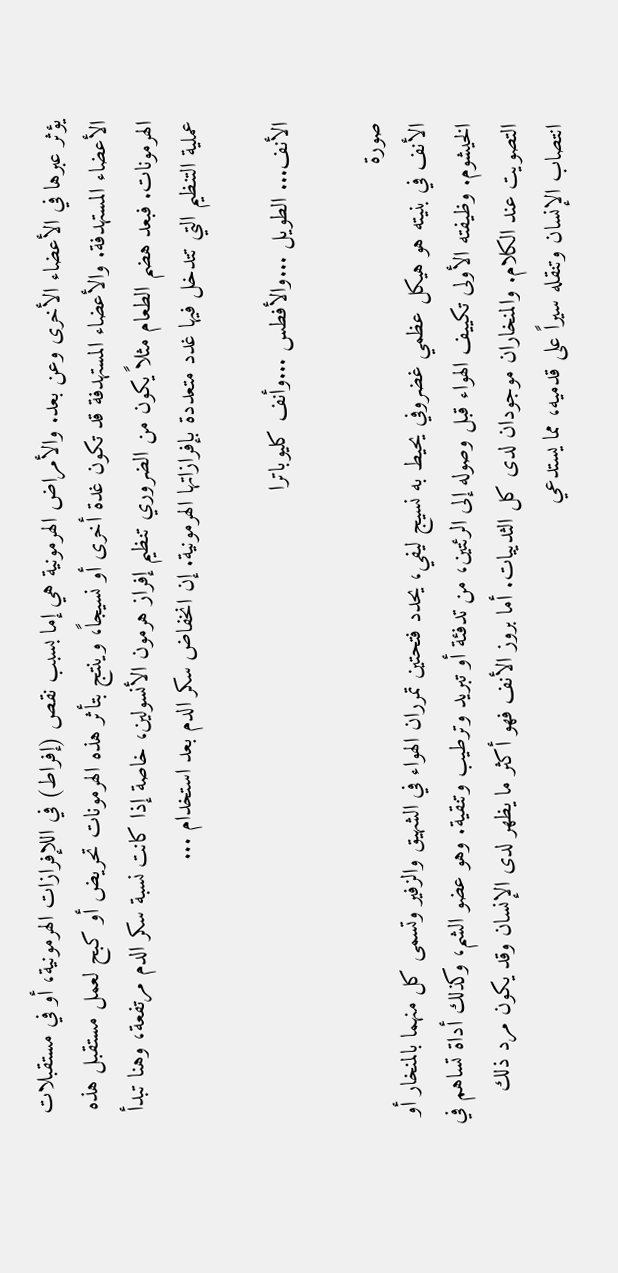يؤثر عبرها في الأعضاء الأخرى وعن بعد. والأمراض الهرمونية هي إما بسبب نقص (إفراط) في اللإفرازات الهرمونية، أو في مستقبلات الأعضاء المستهدفة. والأعضاء المستهدفة قد تكون غدة أخرى أو نسيجاً، وينتج بتأثر هذه الهرمونات تحريض أو كبح لعمل مستقبل هذه الهرمونات. فبعد هضم الطعام مثلاً يكون من الضروري تنظيم إفراز هرمون الأنسولين، خاصة إذا كانت نسبة سكر الدم مرتفعة، وهنا تبدأ عملية التنظيم التي تتدخل فيها غدد متعددة بإفرازاتها الهرمونية. إن انخفاض سكر الدم بعد استخدام ...

الأنف... الطويل ...والأفطس ...وأنف كليوباترا

صورة
الأنف في بنيته هو هيكل عظمي غضروفي يحيط به نسيج ليفي، يحدد فتحتين تمرران الهواء في الشهيق والزفير وتسمى كل منهما بالمنخار أو الخيشوم. وظيفته الأولى تكييف الهواء قبل وصوله إلى الرئتين، من تدفئة أو تبريد وترطيب وتنقية. وهو عضو الشم، وكذلك أداة تساهم في التصويت عند الكلام. والمنخاران موجودان لدى كل الثدييات. أما بروز الأنف فهو أكثر ما يظهر لدى الإنسان وقد يكون مرد ذلك انتصاب الإنسان وتنقله سيراً على قدميه، مما يستدعي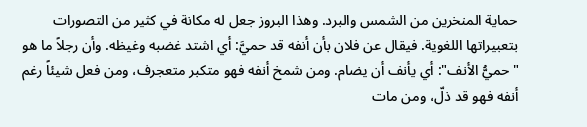حماية المنخرين من الشمس والبرد. وهذا البروز جعل له مكانة في كثير من التصورات بتعبيراتها اللغوية. فيقال عن فلان بأن أنفه قد حميَّ: أي اشتد غضبه وغيظه. وأن رجلاً ما هو "حميُّ الأنف": أي يأنف أن يضام. ومن شمخ أنفه فهو متكبر متعجرف، ومن فعل شيئاً رغم أنفه فهو قد ذلّ، ومن مات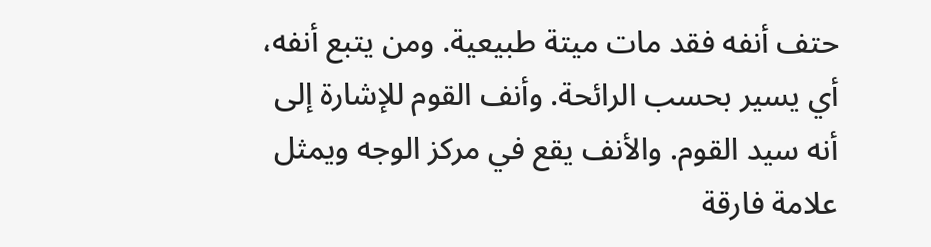حتف أنفه فقد مات ميتة طبيعية. ومن يتبع أنفه، أي يسير بحسب الرائحة. وأنف القوم للإشارة إلى أنه سيد القوم. والأنف يقع في مركز الوجه ويمثل علامة فارقة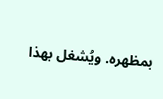بمظهره. ويُشغل بهذا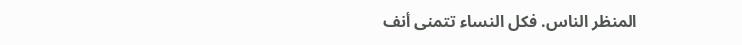المنظر الناس. فكل النساء تتمنى أنف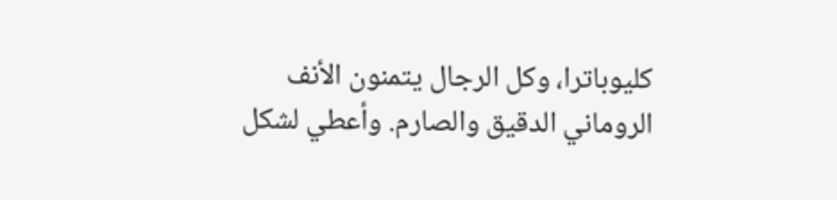كليوباترا، وكل الرجال يتمنون الأنف الروماني الدقيق والصارم. وأعطي لشكل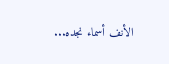الأنف أسماء نجده...